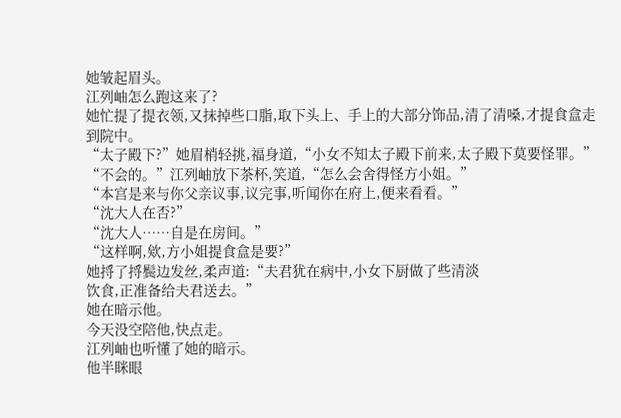她皱起眉头。
江列岫怎么跑这来了?
她忙提了提衣领,又抹掉些口脂,取下头上、手上的大部分饰品,清了清嗓,才提食盒走到院中。
“太子殿下?”她眉梢轻挑,福身道,“小女不知太子殿下前来,太子殿下莫要怪罪。”
“不会的。”江列岫放下茶杯,笑道,“怎么会舍得怪方小姐。”
“本宫是来与你父亲议事,议完事,听闻你在府上,便来看看。”
“沈大人在否?”
“沈大人……自是在房间。”
“这样啊,欸,方小姐提食盒是要?”
她捋了捋鬓边发丝,柔声道:“夫君犹在病中,小女下厨做了些清淡
饮食,正准备给夫君送去。”
她在暗示他。
今天没空陪他,快点走。
江列岫也听懂了她的暗示。
他半眯眼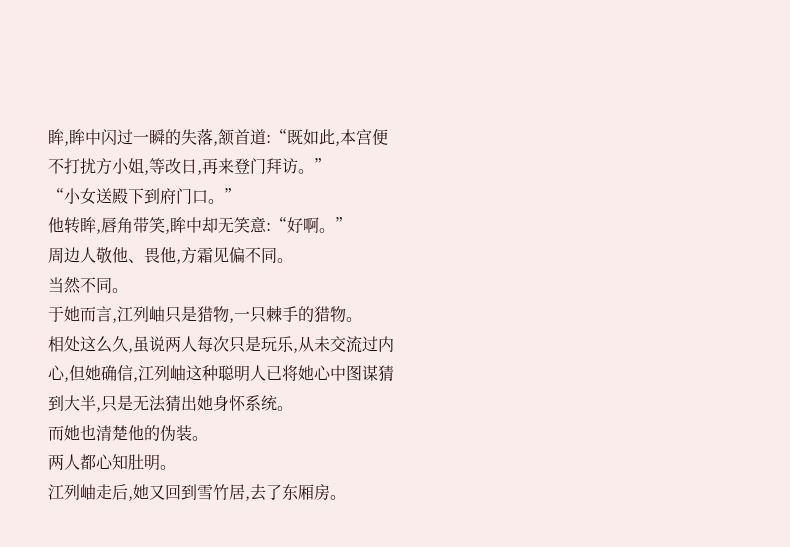眸,眸中闪过一瞬的失落,颔首道:“既如此,本宫便不打扰方小姐,等改日,再来登门拜访。”
“小女送殿下到府门口。”
他转眸,唇角带笑,眸中却无笑意:“好啊。”
周边人敬他、畏他,方霜见偏不同。
当然不同。
于她而言,江列岫只是猎物,一只棘手的猎物。
相处这么久,虽说两人每次只是玩乐,从未交流过内心,但她确信,江列岫这种聪明人已将她心中图谋猜到大半,只是无法猜出她身怀系统。
而她也清楚他的伪装。
两人都心知肚明。
江列岫走后,她又回到雪竹居,去了东厢房。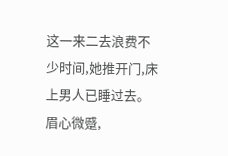这一来二去浪费不少时间,她推开门,床上男人已睡过去。
眉心微蹙,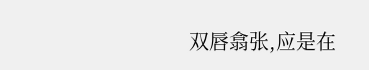双唇翕张,应是在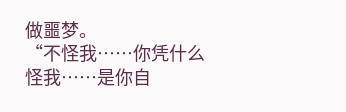做噩梦。
“不怪我……你凭什么怪我……是你自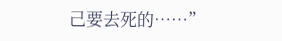己要去死的……”